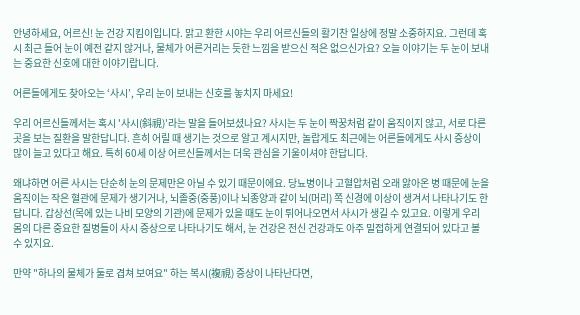안녕하세요, 어르신! 눈 건강 지킴이입니다. 맑고 환한 시야는 우리 어르신들의 활기찬 일상에 정말 소중하지요. 그런데 혹시 최근 들어 눈이 예전 같지 않거나, 물체가 어른거리는 듯한 느낌을 받으신 적은 없으신가요? 오늘 이야기는 두 눈이 보내는 중요한 신호에 대한 이야기랍니다.

어른들에게도 찾아오는 ‘사시’, 우리 눈이 보내는 신호를 놓치지 마세요!

우리 어르신들께서는 혹시 '사시(斜視)'라는 말을 들어보셨나요? 사시는 두 눈이 짝꿍처럼 같이 움직이지 않고, 서로 다른 곳을 보는 질환을 말한답니다. 흔히 어릴 때 생기는 것으로 알고 계시지만, 놀랍게도 최근에는 어른들에게도 사시 증상이 많이 늘고 있다고 해요. 특히 60세 이상 어르신들께서는 더욱 관심을 기울이셔야 한답니다.

왜냐하면 어른 사시는 단순히 눈의 문제만은 아닐 수 있기 때문이에요. 당뇨병이나 고혈압처럼 오래 앓아온 병 때문에 눈을 움직이는 작은 혈관에 문제가 생기거나, 뇌졸중(중풍)이나 뇌종양과 같이 뇌(머리) 쪽 신경에 이상이 생겨서 나타나기도 한답니다. 갑상선(목에 있는 나비 모양의 기관)에 문제가 있을 때도 눈이 튀어나오면서 사시가 생길 수 있고요. 이렇게 우리 몸의 다른 중요한 질병들이 사시 증상으로 나타나기도 해서, 눈 건강은 전신 건강과도 아주 밀접하게 연결되어 있다고 볼 수 있지요.

만약 "하나의 물체가 둘로 겹쳐 보여요" 하는 복시(複視) 증상이 나타난다면,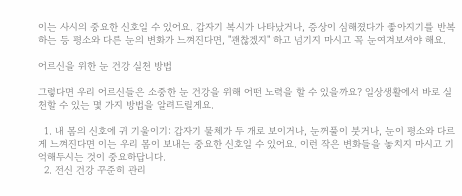이는 사시의 중요한 신호일 수 있어요. 갑자기 복시가 나타났거나, 증상이 심해졌다가 좋아지기를 반복하는 등 평소와 다른 눈의 변화가 느껴진다면, "괜찮겠지" 하고 넘기지 마시고 꼭 눈여겨보셔야 해요.

어르신을 위한 눈 건강 실천 방법

그렇다면 우리 어르신들은 소중한 눈 건강을 위해 어떤 노력을 할 수 있을까요? 일상생활에서 바로 실천할 수 있는 몇 가지 방법을 알려드릴게요.

  1. 내 몸의 신호에 귀 기울이기: 갑자기 물체가 두 개로 보이거나, 눈꺼풀이 붓거나, 눈이 평소와 다르게 느껴진다면 이는 우리 몸이 보내는 중요한 신호일 수 있어요. 이런 작은 변화들을 놓치지 마시고 기억해두시는 것이 중요하답니다.
  2. 전신 건강 꾸준히 관리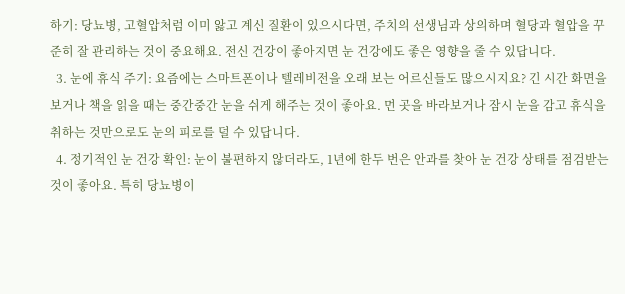하기: 당뇨병, 고혈압처럼 이미 앓고 계신 질환이 있으시다면, 주치의 선생님과 상의하며 혈당과 혈압을 꾸준히 잘 관리하는 것이 중요해요. 전신 건강이 좋아지면 눈 건강에도 좋은 영향을 줄 수 있답니다.
  3. 눈에 휴식 주기: 요즘에는 스마트폰이나 텔레비전을 오래 보는 어르신들도 많으시지요? 긴 시간 화면을 보거나 책을 읽을 때는 중간중간 눈을 쉬게 해주는 것이 좋아요. 먼 곳을 바라보거나 잠시 눈을 감고 휴식을 취하는 것만으로도 눈의 피로를 덜 수 있답니다.
  4. 정기적인 눈 건강 확인: 눈이 불편하지 않더라도, 1년에 한두 번은 안과를 찾아 눈 건강 상태를 점검받는 것이 좋아요. 특히 당뇨병이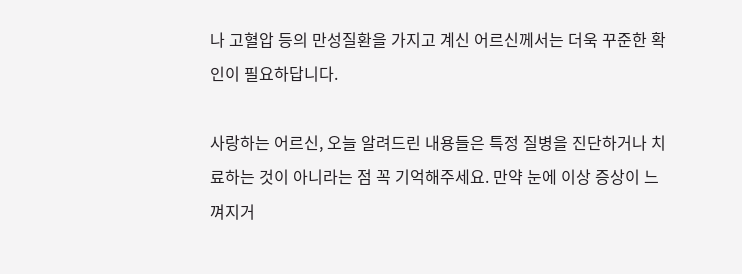나 고혈압 등의 만성질환을 가지고 계신 어르신께서는 더욱 꾸준한 확인이 필요하답니다.

사랑하는 어르신, 오늘 알려드린 내용들은 특정 질병을 진단하거나 치료하는 것이 아니라는 점 꼭 기억해주세요. 만약 눈에 이상 증상이 느껴지거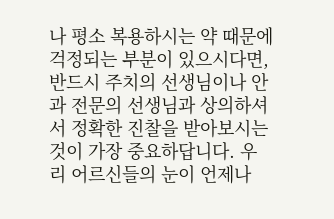나 평소 복용하시는 약 때문에 걱정되는 부분이 있으시다면, 반드시 주치의 선생님이나 안과 전문의 선생님과 상의하셔서 정확한 진찰을 받아보시는 것이 가장 중요하답니다. 우리 어르신들의 눈이 언제나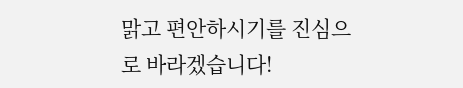맑고 편안하시기를 진심으로 바라겠습니다!